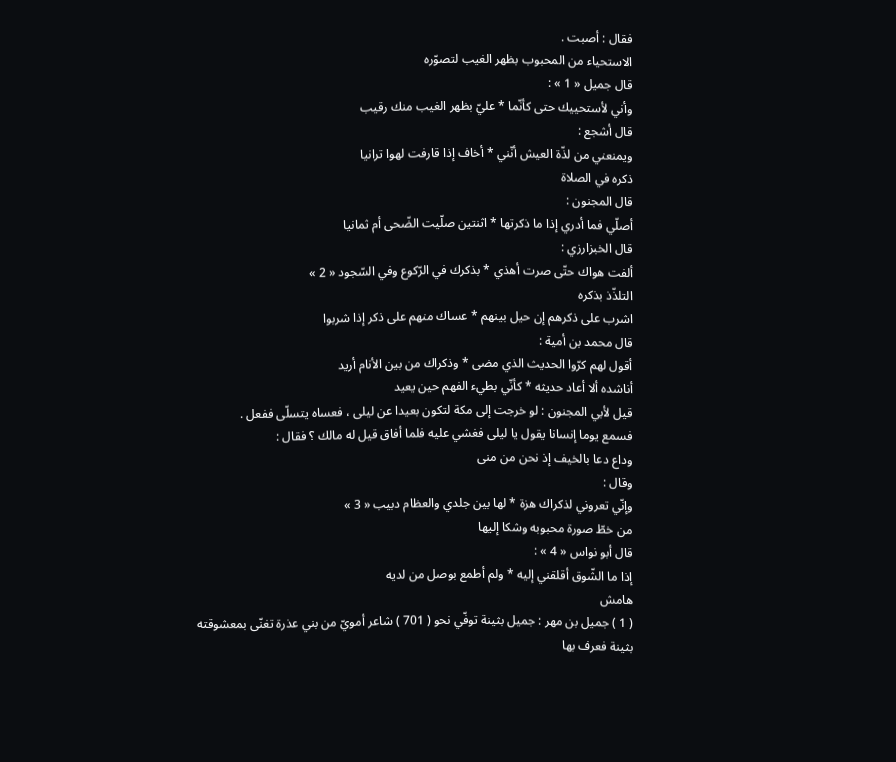فقال : أصبت .
الاستحياء من المحبوب بظهر الغيب لتصوّره
قال جميل « 1 » :
وأني لأستحييك حتى كأنّما * عليّ بظهر الغيب منك رقيب
قال أشجع :
ويمنعني من لذّة العيش أنّني * أخاف إذا قارفت لهوا ترانيا
ذكره في الصلاة
قال المجنون :
أصلّي فما أدري إذا ما ذكرتها * اثنتين صلّيت الضّحى أم ثمانيا
قال الخبزارزي :
ألفت هواك حتّى صرت أهذي * بذكرك في الرّكوع وفي السّجود « 2 »
التلذّذ بذكره
اشرب على ذكرهم إن حيل بينهم * عساك منهم على ذكر إذا شربوا
قال محمد بن أمية :
أقول لهم كرّوا الحديث الذي مضى * وذكراك من بين الأنام أريد
أناشده ألا أعاد حديثه * كأنّي بطيء الفهم حين يعيد
قيل لأبي المجنون : لو خرجت إلى مكة لتكون بعيدا عن ليلى ، فعساه يتسلّى ففعل .
فسمع يوما إنسانا يقول يا ليلى فغشي عليه فلما أفاق قيل له مالك ؟ فقال :
وداع دعا بالخيف إذ نحن من منى
وقال :
وإنّي تعروني لذكراك هزة * لها بين جلدي والعظام دبيب « 3 »
من خطّ صورة محبوبه وشكا إليها
قال أبو نواس « 4 » :
إذا ما الشّوق أقلقني إليه * ولم أطمع بوصل من لديه
هامش
( 1 ) جميل بن مهر : جميل بثينة توفّي نحو ( 701 ) شاعر أمويّ من بني عذرة تغنّى بمعشوقته بثينة فعرف بها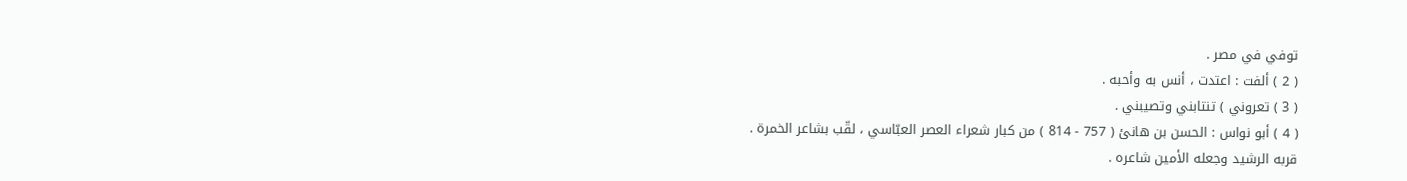توفي في مصر .
( 2 ) ألفت : اعتدت ، أنس به وأحبه .
( 3 ) تعروني ) تنتابني وتصيبني .
( 4 ) أبو نواس : الحسن بن هانئ ( 757 - 814 ) من كبار شعراء العصر العبّاسي ، لقّب بشاعر الخمرة . قربه الرشيد وجعله الأمين شاعره .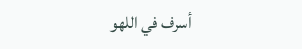أسرف في اللهو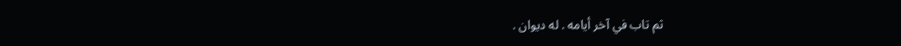ثم تاب في آخر أيامه . له ديوان .